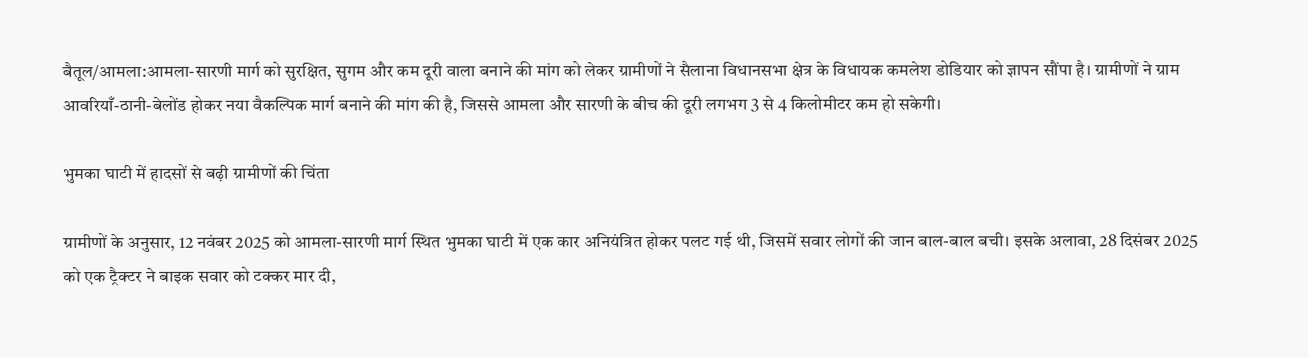बैतूल/आमला:आमला-सारणी मार्ग को सुरक्षित, सुगम और कम दूरी वाला बनाने की मांग को लेकर ग्रामीणों ने सैलाना विधानसभा क्षेत्र के विधायक कमलेश डोडियार को ज्ञापन सौंपा है। ग्रामीणों ने ग्राम आवरियाँ-ठानी-बेलोंड होकर नया वैकल्पिक मार्ग बनाने की मांग की है, जिससे आमला और सारणी के बीच की दूरी लगभग 3 से 4 किलोमीटर कम हो सकेगी।

भुमका घाटी में हादसों से बढ़ी ग्रामीणों की चिंता

ग्रामीणों के अनुसार, 12 नवंबर 2025 को आमला-सारणी मार्ग स्थित भुमका घाटी में एक कार अनियंत्रित होकर पलट गई थी, जिसमें सवार लोगों की जान बाल-बाल बची। इसके अलावा, 28 दिसंबर 2025 को एक ट्रैक्टर ने बाइक सवार को टक्कर मार दी,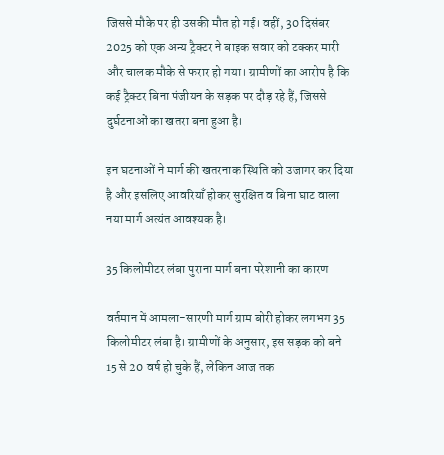जिससे मौके पर ही उसकी मौत हो गई। वहीं, 30 दिसंबर 2025 को एक अन्य ट्रैक्टर ने बाइक सवार को टक्कर मारी और चालक मौके से फरार हो गया। ग्रामीणों का आरोप है कि कई ट्रैक्टर बिना पंजीयन के सड़क पर दौड़ रहे हैं, जिससे दुर्घटनाओं का खतरा बना हुआ है।

इन घटनाओं ने मार्ग की खतरनाक स्थिति को उजागर कर दिया है और इसलिए आवरियाँ होकर सुरक्षित व बिना घाट वाला नया मार्ग अत्यंत आवश्यक है।

35 किलोमीटर लंबा पुराना मार्ग बना परेशानी का कारण

वर्तमान में आमला-सारणी मार्ग ग्राम बोरी होकर लगभग 35 किलोमीटर लंबा है। ग्रामीणों के अनुसार, इस सड़क को बने 15 से 20 वर्ष हो चुके हैं, लेकिन आज तक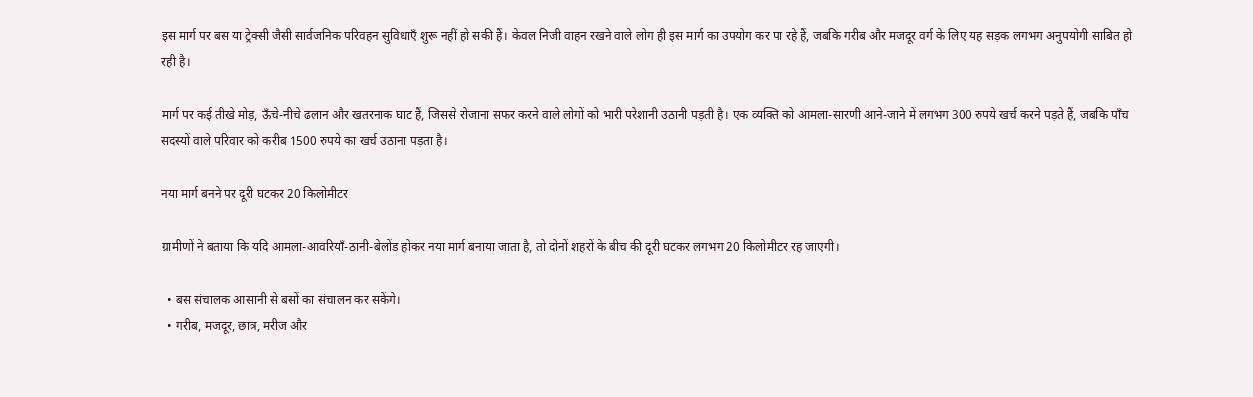इस मार्ग पर बस या ट्रेक्सी जैसी सार्वजनिक परिवहन सुविधाएँ शुरू नहीं हो सकी हैं। केवल निजी वाहन रखने वाले लोग ही इस मार्ग का उपयोग कर पा रहे हैं, जबकि गरीब और मजदूर वर्ग के लिए यह सड़क लगभग अनुपयोगी साबित हो रही है।

मार्ग पर कई तीखे मोड़, ऊँचे-नीचे ढलान और खतरनाक घाट हैं, जिससे रोजाना सफर करने वाले लोगों को भारी परेशानी उठानी पड़ती है। एक व्यक्ति को आमला-सारणी आने-जाने में लगभग 300 रुपये खर्च करने पड़ते हैं, जबकि पाँच सदस्यों वाले परिवार को करीब 1500 रुपये का खर्च उठाना पड़ता है।

नया मार्ग बनने पर दूरी घटकर 20 किलोमीटर

ग्रामीणों ने बताया कि यदि आमला-आवरियाँ-ठानी-बेलोंड होकर नया मार्ग बनाया जाता है, तो दोनों शहरों के बीच की दूरी घटकर लगभग 20 किलोमीटर रह जाएगी।

  • बस संचालक आसानी से बसों का संचालन कर सकेंगे।
  • गरीब, मजदूर, छात्र, मरीज और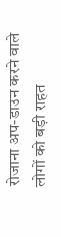रोजाना अप-डाउन करने वाले लोगों को बड़ी राहत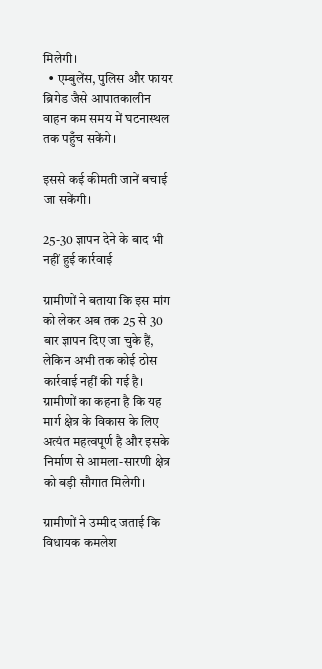मिलेगी।
  • एम्बुलेंस, पुलिस और फायर ब्रिगेड जैसे आपातकालीन वाहन कम समय में घटनास्थल तक पहुँच सकेंगे।

इससे कई कीमती जानें बचाई जा सकेंगी।

25-30 ज्ञापन देने के बाद भी नहीं हुई कार्रवाई

ग्रामीणों ने बताया कि इस मांग को लेकर अब तक 25 से 30 बार ज्ञापन दिए जा चुके हैं, लेकिन अभी तक कोई ठोस कार्रवाई नहीं की गई है। ग्रामीणों का कहना है कि यह मार्ग क्षेत्र के विकास के लिए अत्यंत महत्वपूर्ण है और इसके निर्माण से आमला-सारणी क्षेत्र को बड़ी सौगात मिलेगी।

ग्रामीणों ने उम्मीद जताई कि विधायक कमलेश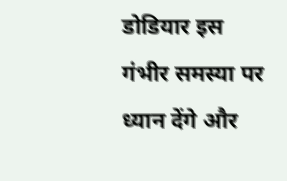डोडियार इस गंभीर समस्या पर ध्यान देंगे और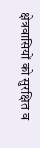क्षेत्रवासियों को सुरक्षित व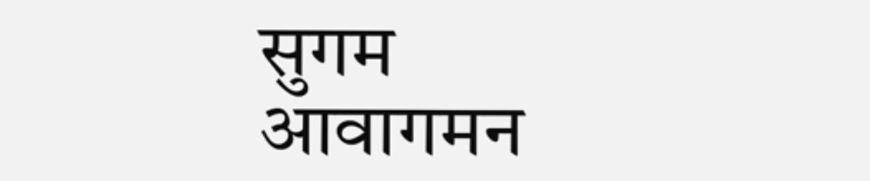सुगम आवागमन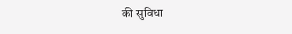की सुविधा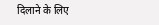दिलाने के लिए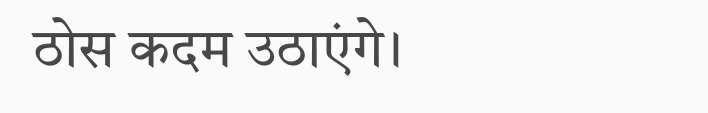ठोस कदम उठाएंगे।